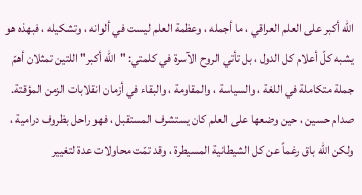الله أكبر على العلم العراقي ، ما أجمله ، وعظمة العلم ليست في ألوانه ، وتشكيله ، فبهذه هو يشبه كلّ أعلام كل الدول ، بل تأتي الروح الآسرة في كلمتي: "الله أكبر" اللتين تمثلان أهمّ جملة متكاملة في اللغة ، والسياسة ، والمقاومة ، والبقاء في أزمان انقلابات الزمن المؤقتة.
صدام حسين ، حين وضعها على العلم كان يستشرف المستقبل ، فهو راحل بظروف درامية ، ولكن الله باق رغماً عن كل الشيطانية المسيطرة ، وقد تمّت محاولات عدة لتغيير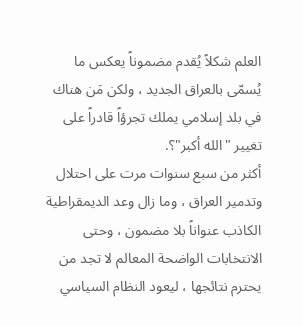العلم شكلاً يُقدم مضموناً يعكس ما يُسمّى بالعراق الجديد ، ولكن مَن هناك في بلد إسلامي يملك تجرؤاً قادراً على تغيير "الله أكبر"؟.
أكثر من سبع سنوات مرت على احتلال وتدمير العراق ، وما زال وعد الديمقراطية الكاذب عنواناً بلا مضمون ، وحتى الانتخابات الواضحة المعالم لا تجد من يحترم نتائجها ، ليعود النظام السياسي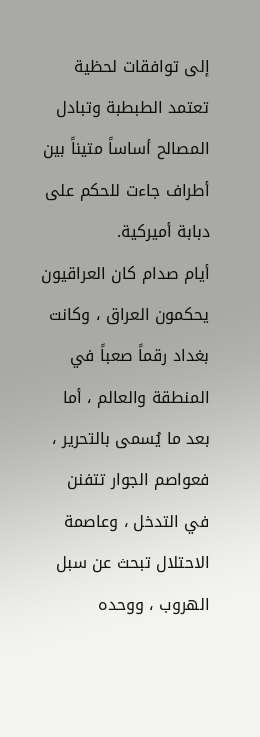إلى توافقات لحظية تعتمد الطبطبة وتبادل المصالح أساساً متيناً بين أطراف جاءت للحكم على دبابة أميركية.
أيام صدام كان العراقيون يحكمون العراق ، وكانت بغداد رقماً صعباً في المنطقة والعالم ، أما بعد ما يُسمى بالتحرير ، فعواصم الجوار تتفنن في التدخل ، وعاصمة الاحتلال تبحث عن سبل الهروب ، ووحده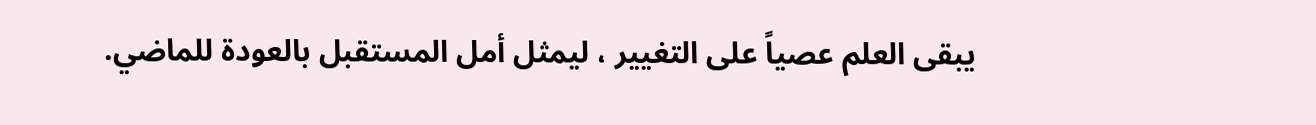يبقى العلم عصياً على التغيير ، ليمثل أمل المستقبل بالعودة للماضي.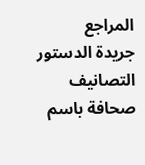المراجع
جريدة الدستور
التصانيف
صحافة باسم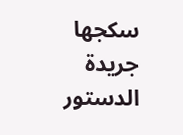سكجها جريدة الدستور